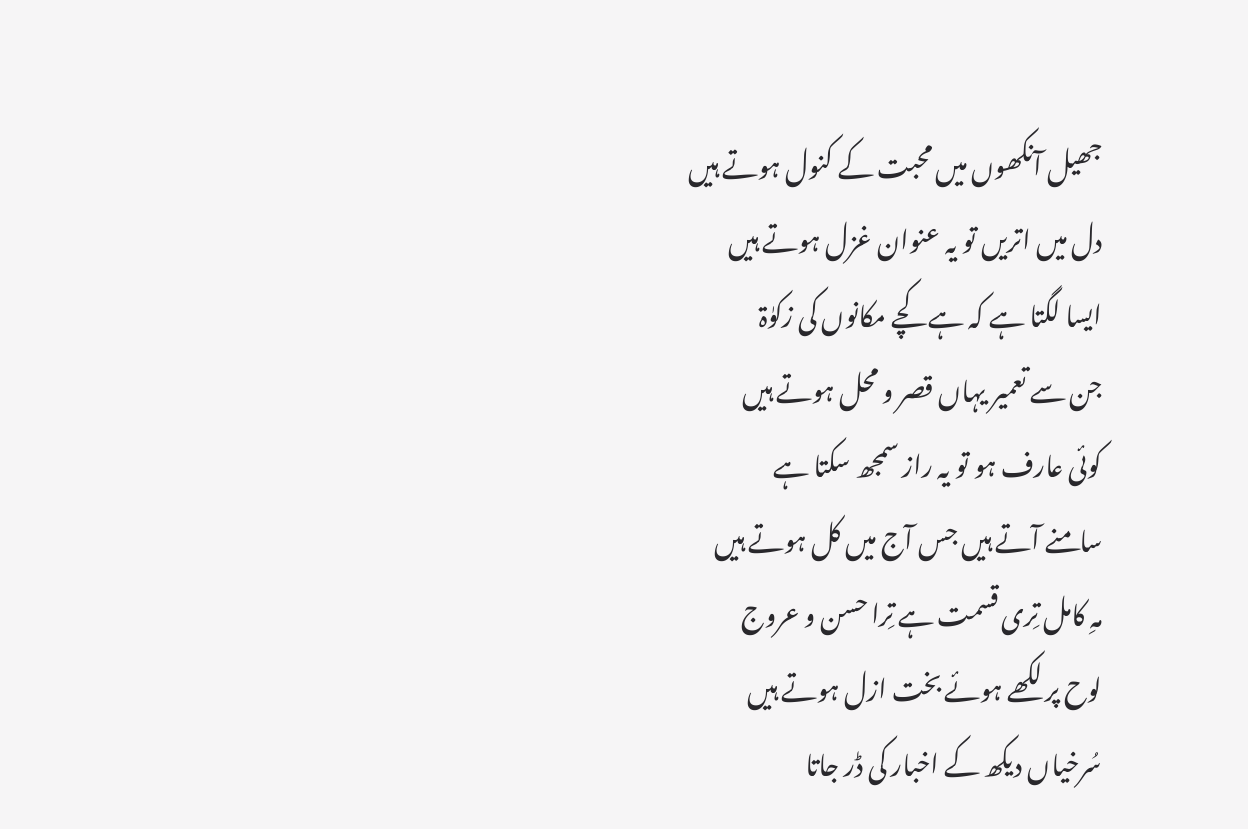جھیل آنکھوں میں محبت کے کنول ہوتے ہیں
دل میں اتریں تو یہ عنوان غزل ہوتے ہیں
ایسا لگتا ہے کہ ہے کچے مکانوں کی زکوٰۃ
جن سے تعمیر یہاں قصر و محل ہوتے ہیں
کوئی عارف ہو تو یہ راز سمجھ سکتا ہے
سامنے آتے ہیں جس آج میں کل ہوتے ہیں
مہِ کامل تِری قسمت ہے تِرا حسن و عروج
لوح پر لکھے ہوئے بخت ازل ہوتے ہیں
سُرخیاں دیکھ کے اخبار کی ڈر جاتا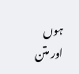ہوں
اور متن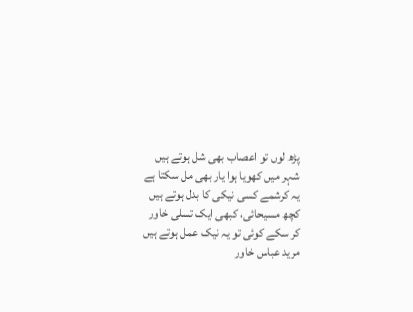پڑھ لوں تو اعصاب بھی شل ہوتے ہیں
شہر میں کھویا ہوا یار بھی مل سکتا ہے
یہ کرشمے کسی نیکی کا بدل ہوتے ہیں
کچھ مسیحائی، کبھی ایک تسلی خاور
کر سکے کوئی تو یہ نیک عمل ہوتے ہیں
مرید عباس خاور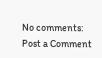No comments:
Post a Comment